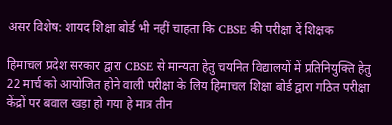असर विशेष: शायद शिक्षा बोर्ड भी नहीं चाहता कि CBSE की परीक्षा दें शिक्षक

हिमाचल प्रदेश सरकार द्वारा CBSE से मान्यता हेतु चयनित विद्यालयों में प्रतिनियुक्ति हेतु 22 मार्च को आयोजित होने वाली परीक्षा के लिय हिमाचल शिक्षा बोर्ड द्वारा गठित परीक्षा केंद्रों पर बवाल खड़ा हो गया हे मात्र तीन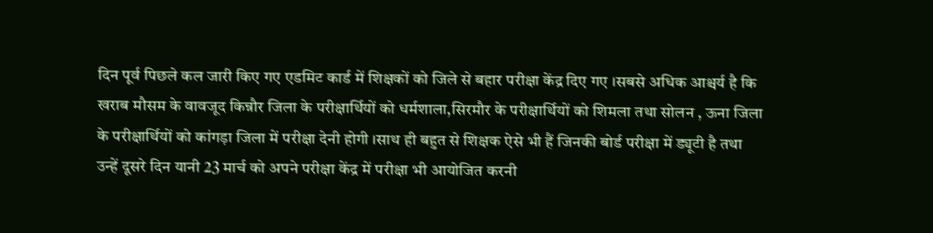दिन पूर्व पिछले कल जारी किए गए एडमिट कार्ड में शिक्षकों को जिले से बहार परीक्षा केंद्र दिए गए ।सबसे अधिक आश्चर्य है कि खराब मौसम के वावजूद किन्नौर जिला के परीक्षार्थियों को धर्मशाला,सिरमौर के परीक्षार्थियों को शिमला तथा सोलन , ऊना जिला के परीक्षार्थियों को कांगड़ा जिला में परीक्षा देनी होगी ।साथ ही बहुत से शिक्षक ऐसे भी हैं जिनकी बोर्ड परीक्षा में ड्यूटी है तथा उन्हें दूसरे दिन यानी 23 मार्च को अपने परीक्षा केंद्र में परीक्षा भी आयोजित करनी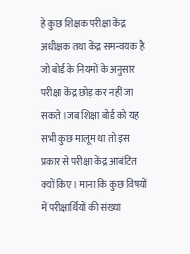हे कुछ शिक्षक परीक्षा केंद्र अधीक्षक तथा केंद्र समन्वयक है जो बोर्ड के नियमों के अनुसार परीक्षा केंद्र छोड़ कर नहीं जा सकते ।जब शिक्षा बोर्ड को यह सभी कुछ मालूम था तो इस प्रकार से परीक्षा केंद्र आबंटित क्यों किए। माना कि कुछ विषयों में परीक्षार्थियों की संख्या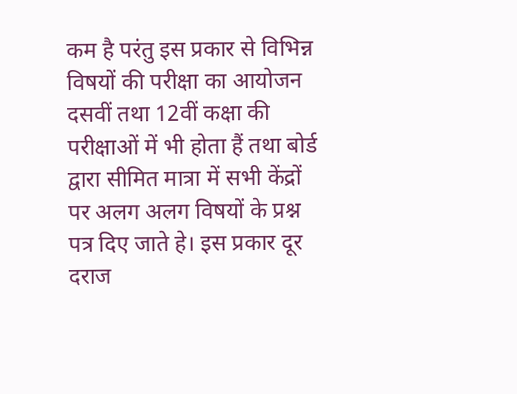कम है परंतु इस प्रकार से विभिन्न विषयों की परीक्षा का आयोजन दसवीं तथा 12वीं कक्षा की परीक्षाओं में भी होता हैं तथा बोर्ड द्वारा सीमित मात्रा में सभी केंद्रों पर अलग अलग विषयों के प्रश्न पत्र दिए जाते हे। इस प्रकार दूर दराज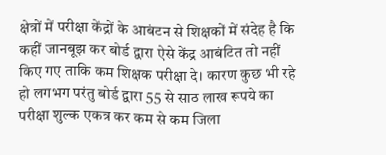क्षेत्रों में परीक्षा केंद्रों के आबंटन से शिक्षकों में संदेह है कि कहीं जानबूझ कर बोर्ड द्वारा ऐसे केंद्र आबंटित तो नहीं किए गए ताकि कम शिक्षक परीक्षा दे। कारण कुछ भी रहे हो लगभग परंतु बोर्ड द्वारा 55 से साठ लाख रूपये का परीक्षा शुल्क एकत्र कर कम से कम जिला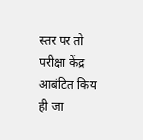स्तर पर तो परीक्षा केंद्र आबंटित किय ही जा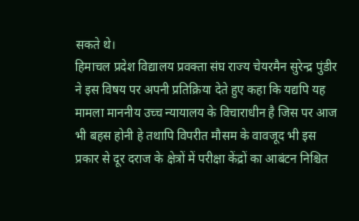सकते थे।
हिमाचल प्रदेश विद्यालय प्रवक्ता संघ राज्य चेयरमैन सुरेन्द्र पुंडीर ने इस विषय पर अपनी प्रतिक्रिया देते हुए कहा कि यद्यपि यह मामला माननीय उच्च न्यायालय के विचाराधीन है जिस पर आज भी बहस होनी हे तथापि विपरीत मौसम के वावजूद भी इस प्रकार से दूर दराज के क्षेत्रों में परीक्षा केंद्रों का आबंटन निश्चित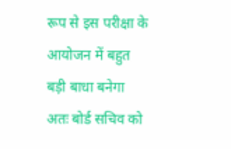रूप से इस परीक्षा के आयोजन में बहुत बड़ी बाधा बनेगा अतः बोर्ड सचिव को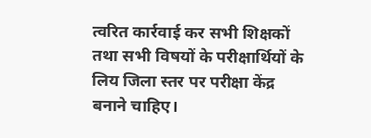त्वरित कार्रवाई कर सभी शिक्षकों तथा सभी विषयों के परीक्षार्थियों के लिय जिला स्तर पर परीक्षा केंद्र बनाने चाहिए।